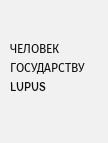ЧЕЛОВЕК ГОСУДАРСТВУ LUPUS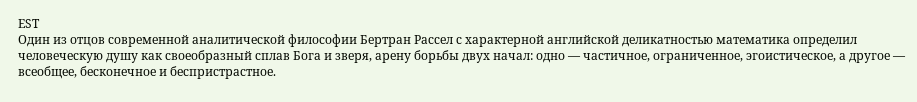EST
Один из отцов современной аналитической философии Бертран Рассел с характерной английской деликатностью математика определил человеческую душу как своеобразный сплав Бога и зверя, арену борьбы двух начал: одно — частичное, ограниченное, эгоистическое, а другое — всеобщее, бесконечное и беспристрастное.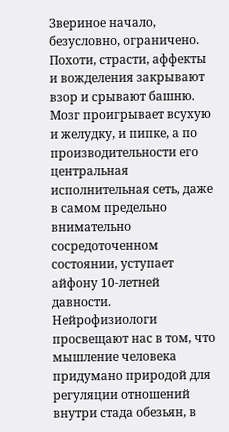Звериное начало, безусловно, ограничено. Похоти, страсти, аффекты и вожделения закрывают взор и срывают башню. Мозг проигрывает всухую и желудку, и пипке, а по производительности его центральная исполнительная сеть, даже в самом предельно внимательно сосредоточенном состоянии, уступает айфону 10-летней давности.
Нейрофизиологи просвещают нас в том, что мышление человека придумано природой для регуляции отношений внутри стада обезьян, в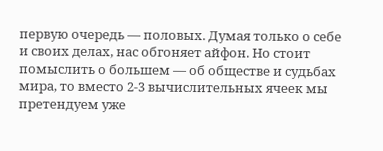первую очередь — половых. Думая только о себе и своих делах, нас обгоняет айфон. Но стоит помыслить о большем — об обществе и судьбах мира, то вместо 2-3 вычислительных ячеек мы претендуем уже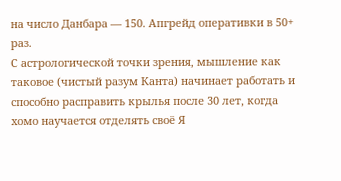на число Данбара — 150. Апгрейд оперативки в 50+ раз.
С астрологической точки зрения, мышление как таковое (чистый разум Канта) начинает работать и способно расправить крылья после 30 лет, когда хомо научается отделять своё Я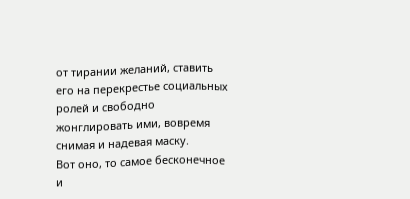от тирании желаний, ставить его на перекрестье социальных ролей и свободно жонглировать ими, вовремя снимая и надевая маску.
Вот оно, то самое бесконечное и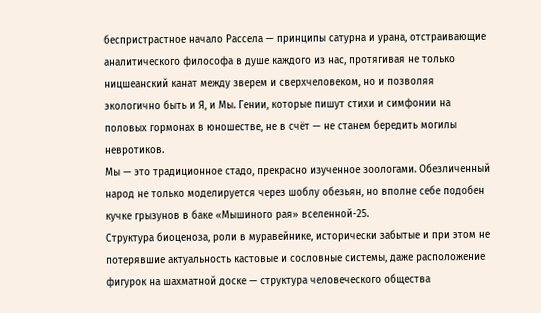беспристрастное начало Рассела — принципы сатурна и урана, отстраивающие аналитического философа в душе каждого из нас, протягивая не только ницшеанский канат между зверем и сверхчеловеком, но и позволяя экологично быть и Я, и Мы. Гении, которые пишут стихи и симфонии на половых гормонах в юношестве, не в счёт — не станем бередить могилы невротиков.
Мы — это традиционное стадо, прекрасно изученное зоологами. Обезличенный народ не только моделируется через шоблу обезьян, но вполне себе подобен кучке грызунов в баке «Мышиного рая» вселенной-25.
Структура биоценоза, роли в муравейнике, исторически забытые и при этом не потерявшие актуальность кастовые и сословные системы, даже расположение фигурок на шахматной доске — структура человеческого общества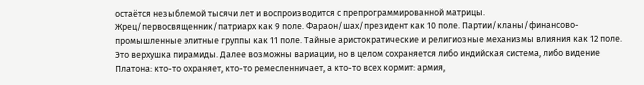остаётся незыблемой тысячи лет и воспроизводится с препрограммированной матрицы.
Жрец/первосвященник/патриарх как 9 поле. Фараон/шах/президент как 10 поле. Партии/кланы/финансово-промышленные элитные группы как 11 поле. Тайные аристократические и религиозные механизмы влияния как 12 поле.
Это верхушка пирамиды. Далее возможны вариации, но в целом сохраняется либо индийская система, либо видение Платона: кто-то охраняет, кто-то ремесленничает, а кто-то всех кормит: армия,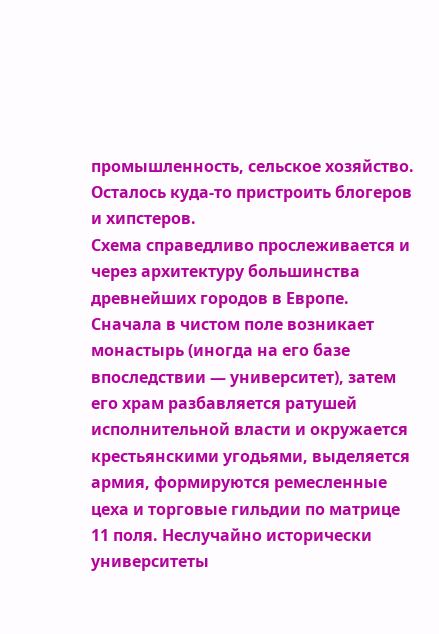промышленность, сельское хозяйство. Осталось куда-то пристроить блогеров и хипстеров.
Схема справедливо прослеживается и через архитектуру большинства древнейших городов в Европе. Сначала в чистом поле возникает монастырь (иногда на его базе впоследствии — университет), затем его храм разбавляется ратушей исполнительной власти и окружается крестьянскими угодьями, выделяется армия, формируются ремесленные цеха и торговые гильдии по матрице 11 поля. Неслучайно исторически университеты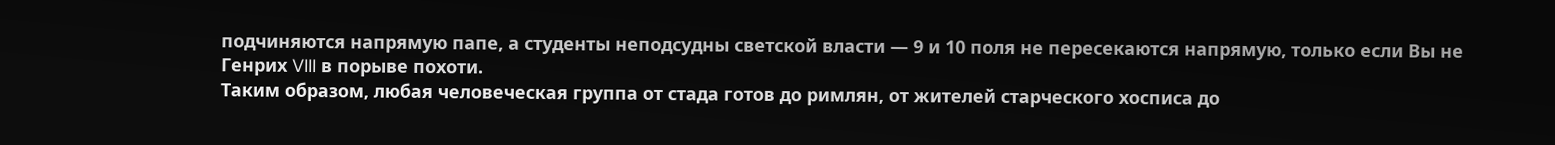подчиняются напрямую папе, а студенты неподсудны светской власти — 9 и 10 поля не пересекаются напрямую, только если Вы не Генрих VIII в порыве похоти.
Таким образом, любая человеческая группа от стада готов до римлян, от жителей старческого хосписа до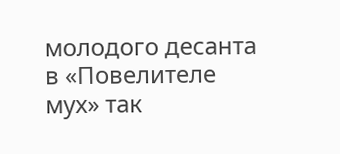молодого десанта в «Повелителе мух» так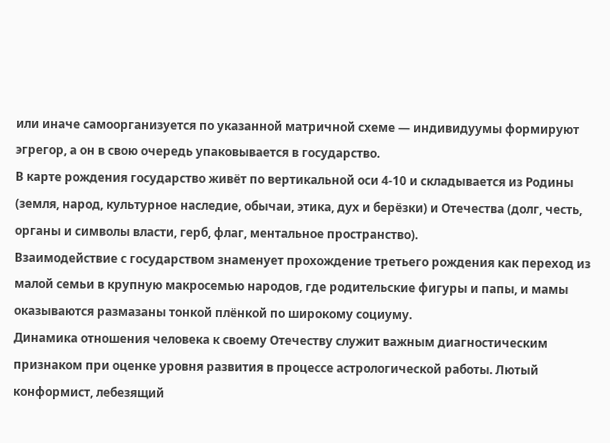или иначе самоорганизуется по указанной матричной схеме — индивидуумы формируют эгрегор, а он в свою очередь упаковывается в государство.
В карте рождения государство живёт по вертикальной оси 4-10 и складывается из Родины (земля, народ, культурное наследие, обычаи, этика, дух и берёзки) и Отечества (долг, честь, органы и символы власти, герб, флаг, ментальное пространство).
Взаимодействие с государством знаменует прохождение третьего рождения как переход из малой семьи в крупную макросемью народов, где родительские фигуры и папы, и мамы оказываются размазаны тонкой плёнкой по широкому социуму.
Динамика отношения человека к своему Отечеству служит важным диагностическим признаком при оценке уровня развития в процессе астрологической работы. Лютый конформист, лебезящий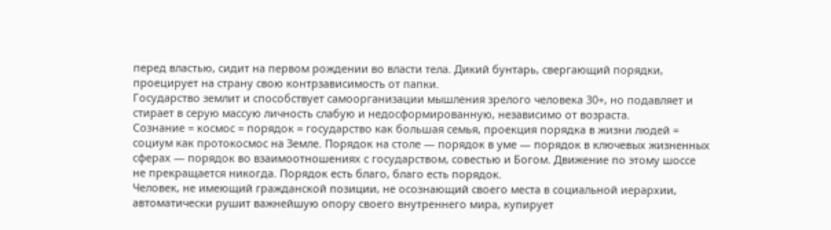перед властью, сидит на первом рождении во власти тела. Дикий бунтарь, свергающий порядки, проецирует на страну свою контрзависимость от папки.
Государство землит и способствует самоорганизации мышления зрелого человека 30+, но подавляет и стирает в серую массую личность слабую и недосформированную, независимо от возраста.
Сознание = космос = порядок = государство как большая семья, проекция порядка в жизни людей = социум как протокосмос на Земле. Порядок на столе — порядок в уме — порядок в ключевых жизненных сферах — порядок во взаимоотношениях с государством, совестью и Богом. Движение по этому шоссе не прекращается никогда. Порядок есть благо, благо есть порядок.
Человек, не имеющий гражданской позиции, не осознающий своего места в социальной иерархии, автоматически рушит важнейшую опору своего внутреннего мира, купирует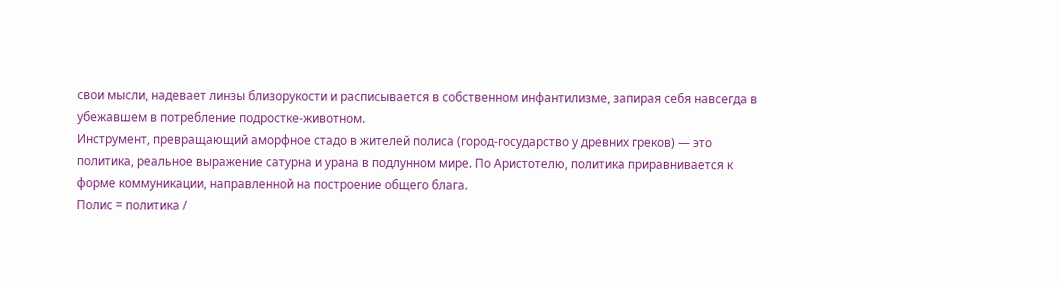свои мысли, надевает линзы близорукости и расписывается в собственном инфантилизме, запирая себя навсегда в убежавшем в потребление подростке-животном.
Инструмент, превращающий аморфное стадо в жителей полиса (город-государство у древних греков) — это политика, реальное выражение сатурна и урана в подлунном мире. По Аристотелю, политика приравнивается к форме коммуникации, направленной на построение общего блага.
Полис = политика /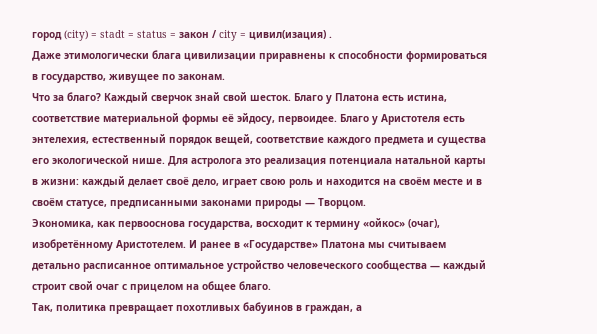город (city) = stadt = status = закон / city = цивил(изация) .
Даже этимологически блага цивилизации приравнены к способности формироваться в государство, живущее по законам.
Что за благо? Каждый сверчок знай свой шесток. Благо у Платона есть истина, соответствие материальной формы её эйдосу, первоидее. Благо у Аристотеля есть энтелехия, естественный порядок вещей, соответствие каждого предмета и существа его экологической нише. Для астролога это реализация потенциала натальной карты в жизни: каждый делает своё дело, играет свою роль и находится на своём месте и в своём статусе, предписанными законами природы — Творцом.
Экономика, как первооснова государства, восходит к термину «ойкос» (очаг), изобретённому Аристотелем. И ранее в «Государстве» Платона мы считываем детально расписанное оптимальное устройство человеческого сообщества — каждый строит свой очаг с прицелом на общее благо.
Так, политика превращает похотливых бабуинов в граждан, а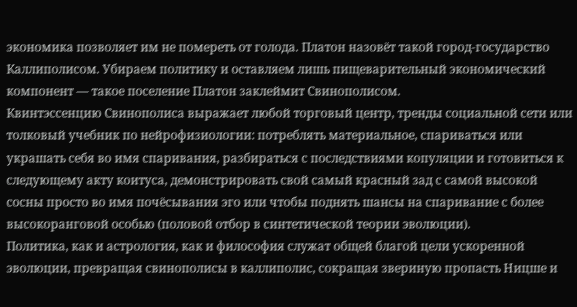экономика позволяет им не помереть от голода. Платон назовёт такой город-государство Каллиполисом. Убираем политику и оставляем лишь пищеварительный экономический компонент — такое поселение Платон заклеймит Свинополисом.
Квинтэссенцию Свинополиса выражает любой торговый центр, тренды социальной сети или толковый учебник по нейрофизиологии: потреблять материальное, спариваться или украшать себя во имя спаривания, разбираться с последствиями копуляции и готовиться к следующему акту коитуса, демонстрировать свой самый красный зад с самой высокой сосны просто во имя почёсывания эго или чтобы поднять шансы на спаривание с более высокоранговой особью (половой отбор в синтетической теории эволюции).
Политика, как и астрология, как и философия служат общей благой цели ускоренной эволюции, превращая свинополисы в каллиполис, сокращая звериную пропасть Ницше и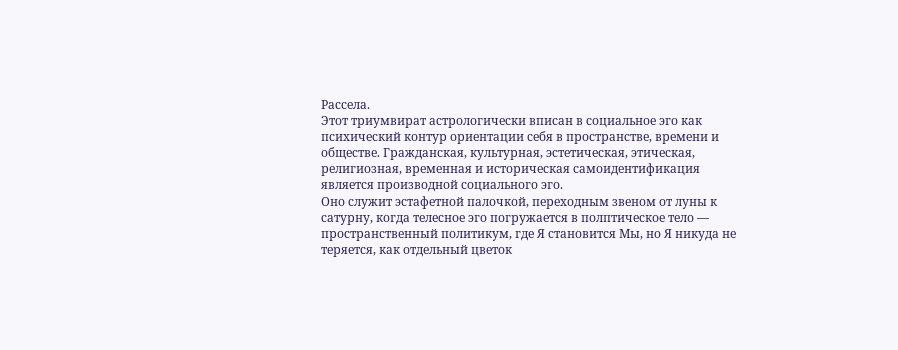Рассела.
Этот триумвират астрологически вписан в социальное эго как психический контур ориентации себя в пространстве, времени и обществе. Гражданская, культурная, эстетическая, этическая, религиозная, временная и историческая самоидентификация является производной социального эго.
Оно служит эстафетной палочкой, переходным звеном от луны к сатурну, когда телесное эго погружается в полптическое тело — пространственный политикум, где Я становится Мы, но Я никуда не теряется, как отдельный цветок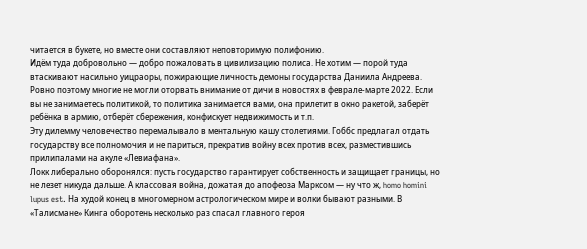читается в букете, но вместе они составляют неповторимую полифонию.
Идём туда добровольно — добро пожаловать в цивилизацию полиса. Не хотим — порой туда втаскивают насильно уицраоры, пожирающие личность демоны государства Даниила Андреева. Ровно поэтому многие не могли оторвать внимание от дичи в новостях в феврале-марте 2022. Если вы не занимаетесь политикой, то политика занимается вами, она прилетит в окно ракетой, заберёт ребёнка в армию, отберёт сбережения, конфискует недвижимость и т.п.
Эту дилемму человечество перемалывало в ментальную кашу столетиями. Гоббс предлагал отдать государству все полномочия и не париться, прекратив войну всех против всех, разместившись прилипалами на акуле «Левиафана».
Локк либерально оборонялся: пусть государство гарантирует собственность и защищает границы, но не лезет никуда дальше. А классовая война, дожатая до апофеоза Марксом — ну что ж, homo homini lupus est. На худой конец в многомерном астрологическом мире и волки бывают разными. В «Талисмане» Кинга оборотень несколько раз спасал главного героя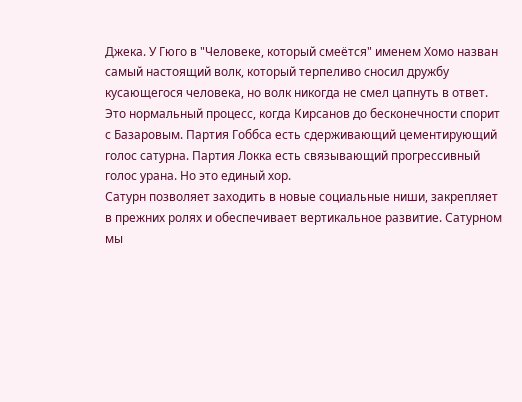Джека. У Гюго в "Человеке, который смеётся" именем Хомо назван самый настоящий волк, который терпеливо сносил дружбу кусающегося человека, но волк никогда не смел цапнуть в ответ.
Это нормальный процесс, когда Кирсанов до бесконечности спорит с Базаровым. Партия Гоббса есть сдерживающий цементирующий голос сатурна. Партия Локка есть связывающий прогрессивный голос урана. Но это единый хор.
Сатурн позволяет заходить в новые социальные ниши, закрепляет в прежних ролях и обеспечивает вертикальное развитие. Сатурном мы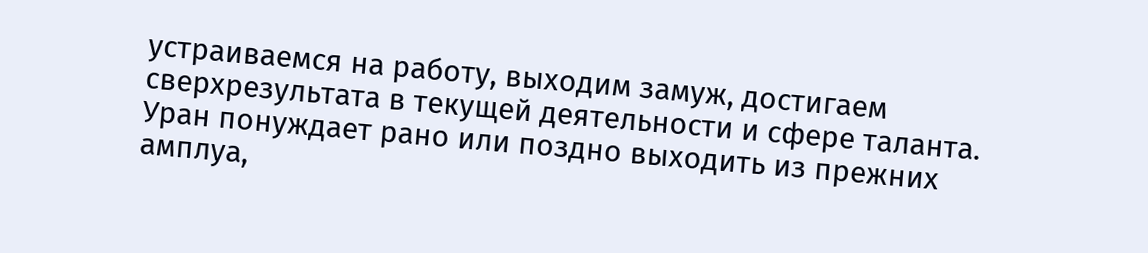устраиваемся на работу, выходим замуж, достигаем сверхрезультата в текущей деятельности и сфере таланта.
Уран понуждает рано или поздно выходить из прежних амплуа,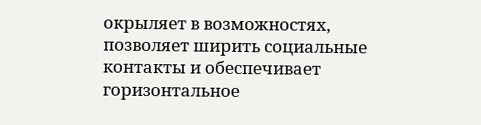окрыляет в возможностях, позволяет ширить социальные контакты и обеспечивает горизонтальное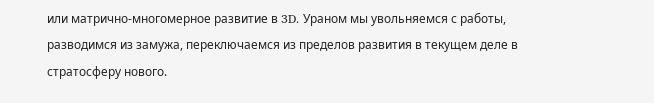или матрично-многомерное развитие в 3D. Ураном мы увольняемся с работы, разводимся из замужа, переключаемся из пределов развития в текущем деле в стратосферу нового.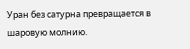Уран без сатурна превращается в шаровую молнию.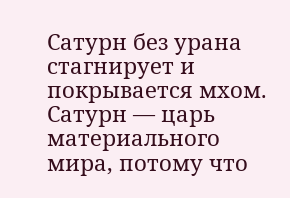Сатурн без урана стагнирует и покрывается мхом.
Сатурн — царь материального мира, потому что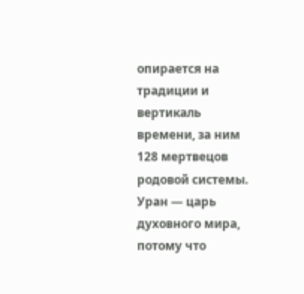опирается на традиции и вертикаль времени, за ним 128 мертвецов родовой системы.
Уран — царь духовного мира, потому что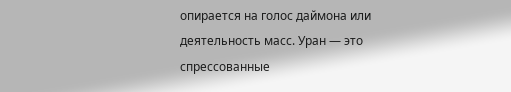опирается на голос даймона или деятельность масс. Уран — это спрессованные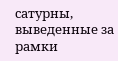сатурны, выведенные за рамки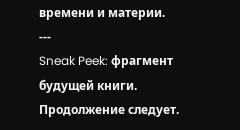времени и материи.
---
Sneak Peek: фрагмент будущей книги. Продолжение следует.